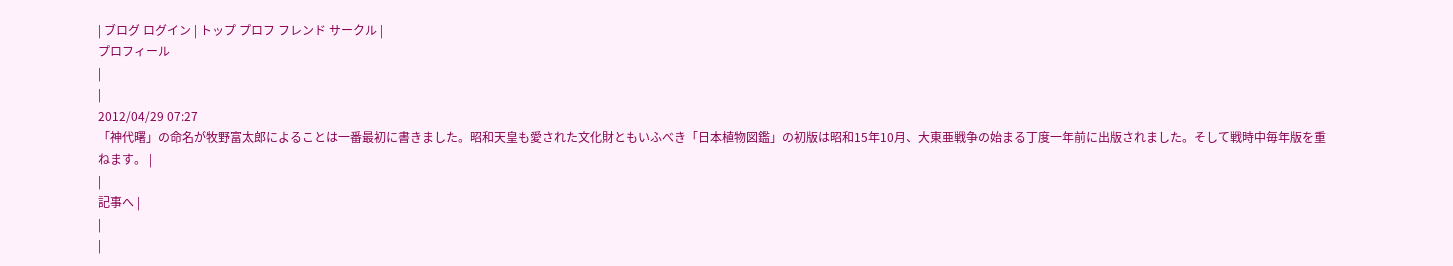| ブログ ログイン | トップ プロフ フレンド サークル |
プロフィール
|
|
2012/04/29 07:27
「神代曙」の命名が牧野富太郎によることは一番最初に書きました。昭和天皇も愛された文化財ともいふべき「日本植物図鑑」の初版は昭和15年10月、大東亜戦争の始まる丁度一年前に出版されました。そして戦時中毎年版を重ねます。 |
|
記事へ |
|
|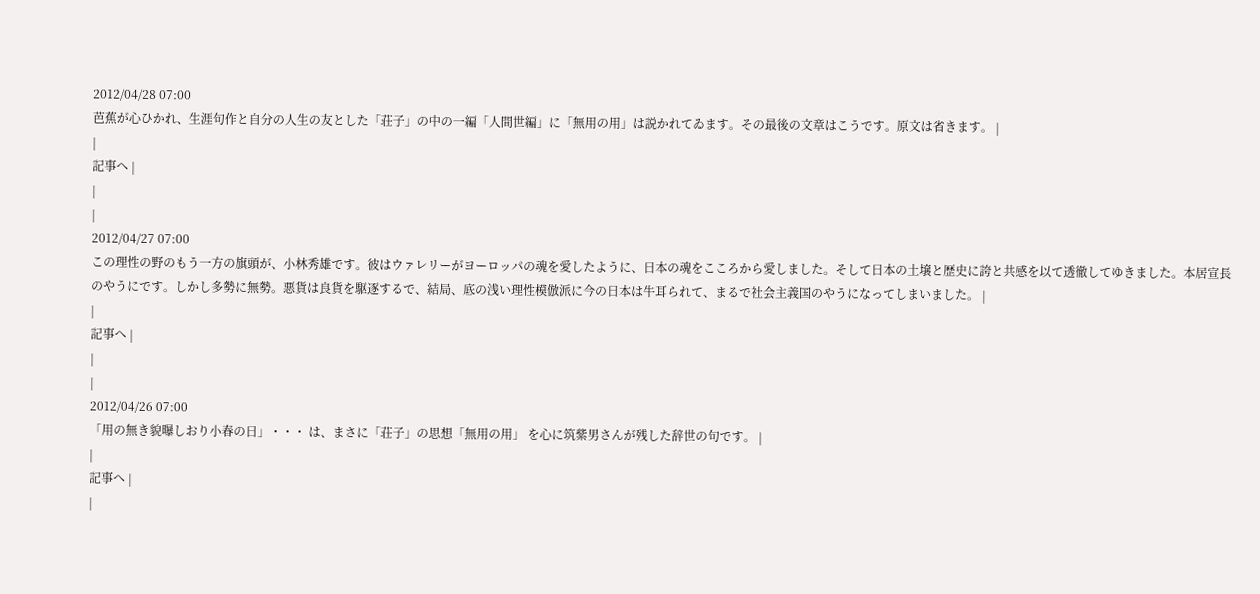2012/04/28 07:00
芭蕉が心ひかれ、生涯句作と自分の人生の友とした「荘子」の中の一編「人間世編」に「無用の用」は説かれてゐます。その最後の文章はこうです。原文は省きます。 |
|
記事へ |
|
|
2012/04/27 07:00
この理性の野のもう一方の旗頭が、小林秀雄です。彼はウァレリーがヨーロッパの魂を愛したように、日本の魂をこころから愛しました。そして日本の土壌と歴史に誇と共感を以て透徹してゆきました。本居宣長のやうにです。しかし多勢に無勢。悪貨は良貨を駆逐するで、結局、底の浅い理性模倣派に今の日本は牛耳られて、まるで社会主義国のやうになってしまいました。 |
|
記事へ |
|
|
2012/04/26 07:00
「用の無き貌曝しおり小春の日」・・・ は、まさに「荘子」の思想「無用の用」 を心に筑紫男さんが残した辞世の句です。 |
|
記事へ |
|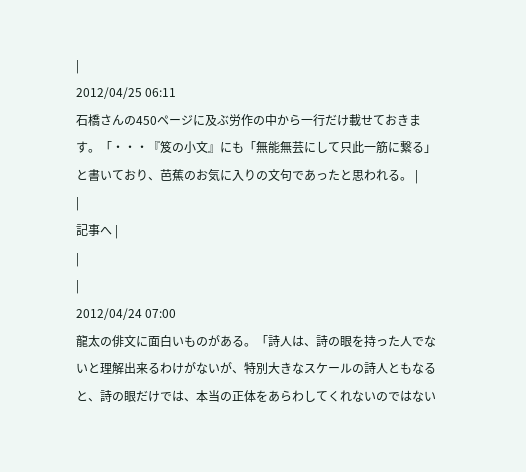|
2012/04/25 06:11
石橋さんの450ページに及ぶ労作の中から一行だけ載せておきます。「・・・『笈の小文』にも「無能無芸にして只此一筋に繋る」 と書いており、芭蕉のお気に入りの文句であったと思われる。 |
|
記事へ |
|
|
2012/04/24 07:00
龍太の俳文に面白いものがある。「詩人は、詩の眼を持った人でないと理解出来るわけがないが、特別大きなスケールの詩人ともなると、詩の眼だけでは、本当の正体をあらわしてくれないのではない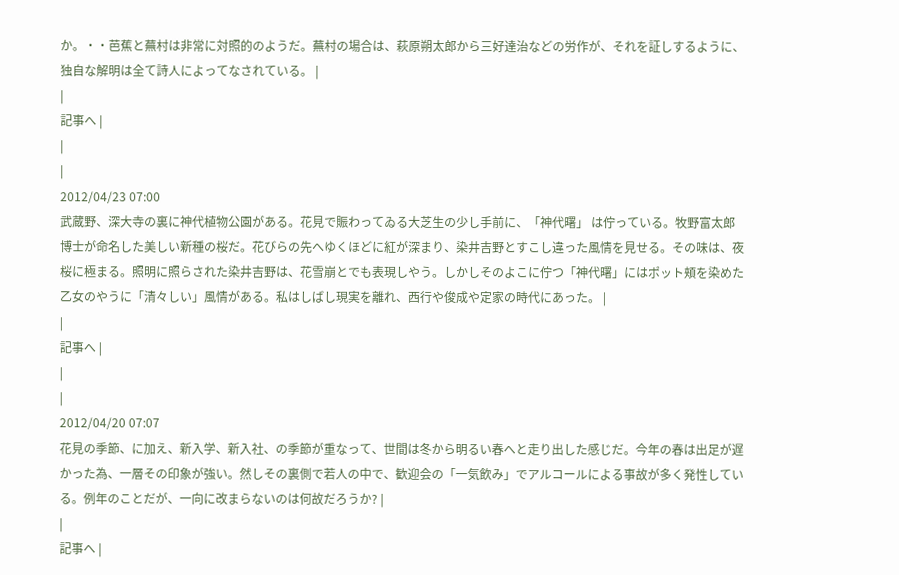か。・・芭蕉と蕪村は非常に対照的のようだ。蕪村の場合は、萩原朔太郎から三好達治などの労作が、それを証しするように、独自な解明は全て詩人によってなされている。 |
|
記事へ |
|
|
2012/04/23 07:00
武蔵野、深大寺の裏に神代植物公園がある。花見で賑わってゐる大芝生の少し手前に、「神代曙」 は佇っている。牧野富太郎博士が命名した美しい新種の桜だ。花びらの先へゆくほどに紅が深まり、染井吉野とすこし違った風情を見せる。その味は、夜桜に極まる。照明に照らされた染井吉野は、花雪崩とでも表現しやう。しかしそのよこに佇つ「神代曙」にはポット頬を染めた乙女のやうに「清々しい」風情がある。私はしばし現実を離れ、西行や俊成や定家の時代にあった。 |
|
記事へ |
|
|
2012/04/20 07:07
花見の季節、に加え、新入学、新入社、の季節が重なって、世間は冬から明るい春へと走り出した感じだ。今年の春は出足が遅かった為、一層その印象が強い。然しその裏側で若人の中で、歓迎会の「一気飲み」でアルコールによる事故が多く発性している。例年のことだが、一向に改まらないのは何故だろうか? |
|
記事へ |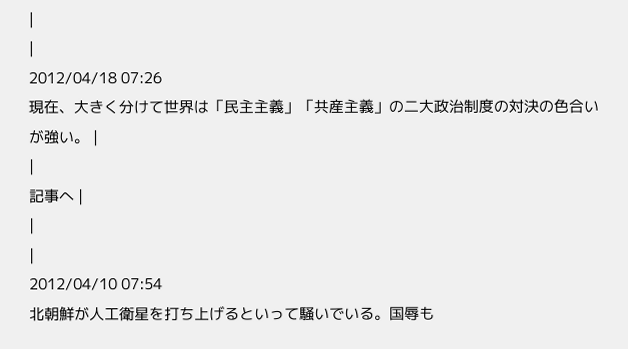|
|
2012/04/18 07:26
現在、大きく分けて世界は「民主主義」「共産主義」の二大政治制度の対決の色合いが強い。 |
|
記事へ |
|
|
2012/04/10 07:54
北朝鮮が人工衛星を打ち上げるといって騒いでいる。国辱も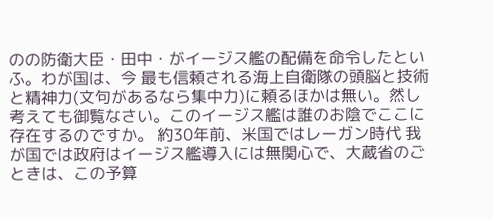のの防衛大臣・田中・がイージス艦の配備を命令したといふ。わが国は、今 最も信頼される海上自衛隊の頭脳と技術と精神力(文句があるなら集中力)に頼るほかは無い。然し考えても御覧なさい。このイージス艦は誰のお陰でここに存在するのですか。 約30年前、米国ではレーガン時代 我が国では政府はイージス艦導入には無関心で、大蔵省のごときは、この予算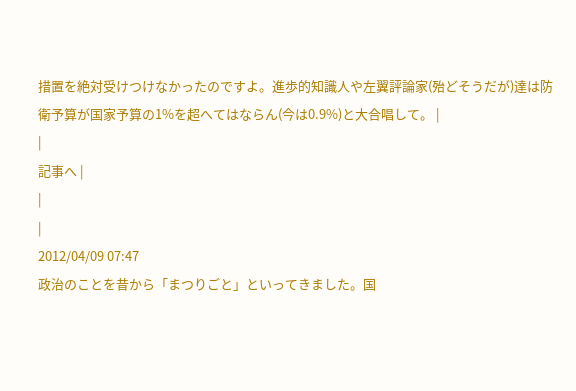措置を絶対受けつけなかったのですよ。進歩的知識人や左翼評論家(殆どそうだが)達は防衛予算が国家予算の1%を超へてはならん(今は0.9%)と大合唱して。 |
|
記事へ |
|
|
2012/04/09 07:47
政治のことを昔から「まつりごと」といってきました。国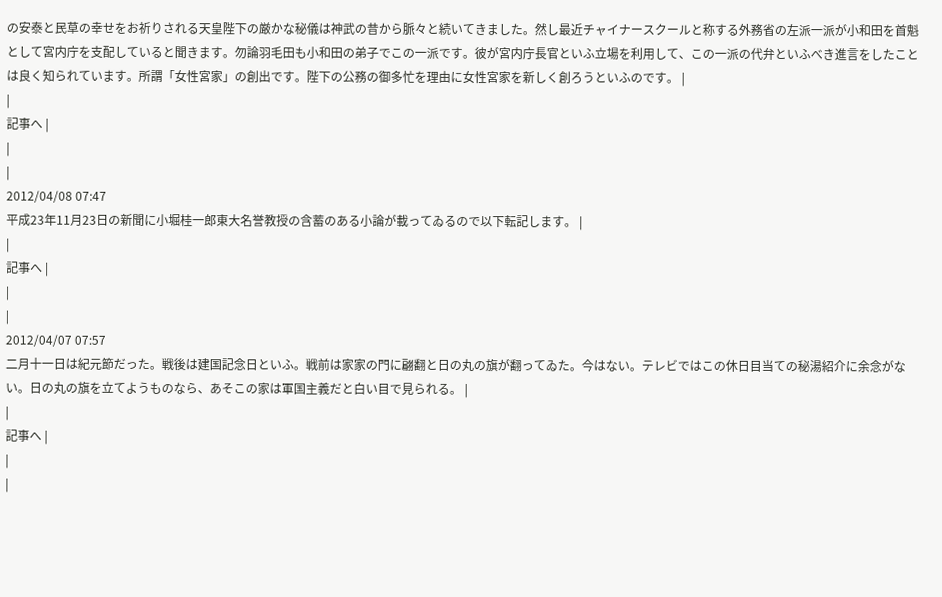の安泰と民草の幸せをお祈りされる天皇陛下の厳かな秘儀は神武の昔から脈々と続いてきました。然し最近チャイナースクールと称する外務省の左派一派が小和田を首魁として宮内庁を支配していると聞きます。勿論羽毛田も小和田の弟子でこの一派です。彼が宮内庁長官といふ立場を利用して、この一派の代弁といふべき進言をしたことは良く知られています。所謂「女性宮家」の創出です。陛下の公務の御多忙を理由に女性宮家を新しく創ろうといふのです。 |
|
記事へ |
|
|
2012/04/08 07:47
平成23年11月23日の新聞に小堀桂一郎東大名誉教授の含蓄のある小論が載ってゐるので以下転記します。 |
|
記事へ |
|
|
2012/04/07 07:57
二月十一日は紀元節だった。戦後は建国記念日といふ。戦前は家家の門に翩翻と日の丸の旗が翻ってゐた。今はない。テレビではこの休日目当ての秘湯紹介に余念がない。日の丸の旗を立てようものなら、あそこの家は軍国主義だと白い目で見られる。 |
|
記事へ |
|
|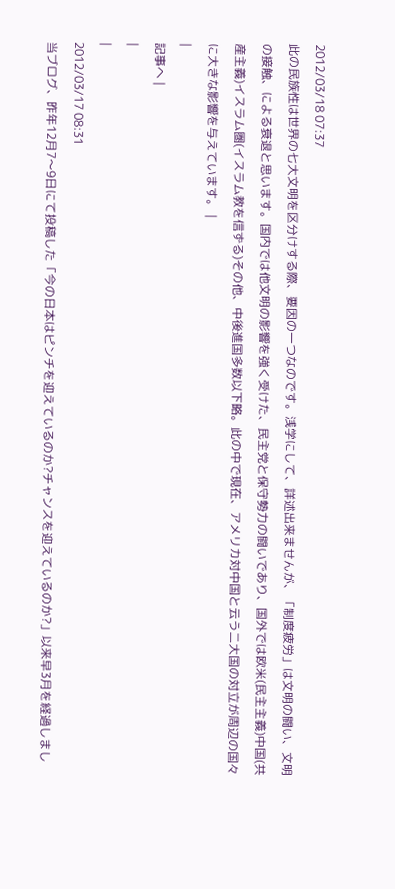2012/03/18 07:37
此の民族性は世界の七大文明を区分けする際、要因の一つなのです。浅学にして、詳述出来ませんが、「制度疲労」は文明の闘い、文明の接触、による衰退と思います。国内では他文明の影響を強く受けた、民主党と保守勢力の闘いであり、国外では欧米(民主主義)中国(共産主義)イスラム圏(イスラム教を信ずる)その他、中後進国多数以下略。此の中で現在、アメリカ対中国と云う二大国の対立が周辺の国々に大きな影響を与えています。 |
|
記事へ |
|
|
2012/03/17 08:31
当ブログ、昨年12月7〜9日にて投稿した「今の日本はピンチを迎えているのか?チャンスを迎えているのか?」以来早3月を経過しまし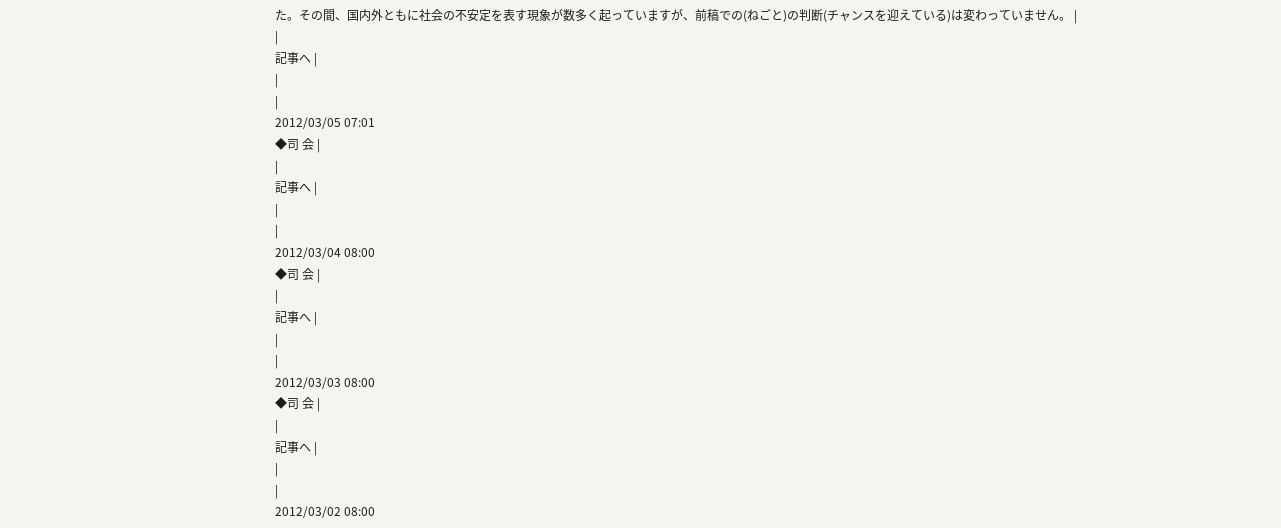た。その間、国内外ともに社会の不安定を表す現象が数多く起っていますが、前稿での(ねごと)の判断(チャンスを迎えている)は変わっていません。 |
|
記事へ |
|
|
2012/03/05 07:01
◆司 会 |
|
記事へ |
|
|
2012/03/04 08:00
◆司 会 |
|
記事へ |
|
|
2012/03/03 08:00
◆司 会 |
|
記事へ |
|
|
2012/03/02 08:00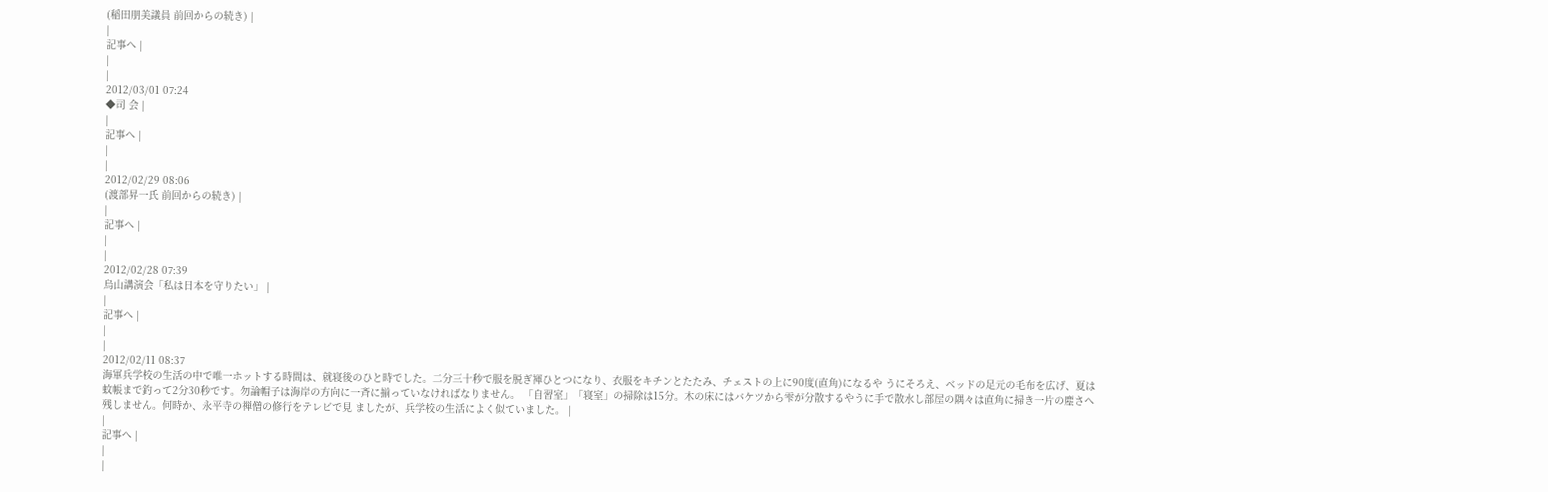(稲田朋美議員 前回からの続き) |
|
記事へ |
|
|
2012/03/01 07:24
◆司 会 |
|
記事へ |
|
|
2012/02/29 08:06
(渡部昇一氏 前回からの続き) |
|
記事へ |
|
|
2012/02/28 07:39
烏山講演会「私は日本を守りたい」 |
|
記事へ |
|
|
2012/02/11 08:37
海軍兵学校の生活の中で唯一ホットする時間は、就寝後のひと時でした。二分三十秒で服を脱ぎ褌ひとつになり、衣服をキチンとたたみ、チェストの上に90度(直角)になるや うにそろえ、ベッドの足元の毛布を広げ、夏は蚊帳まで釣って2分30秒です。勿論帽子は海岸の方向に一斉に揃っていなければなりません。 「自習室」「寝室」の掃除は15分。木の床にはバケツから雫が分散するやうに手で散水し部屋の隅々は直角に掃き一片の塵さへ残しません。何時か、永平寺の禅僧の修行をテレビで見 ましたが、兵学校の生活によく似ていました。 |
|
記事へ |
|
|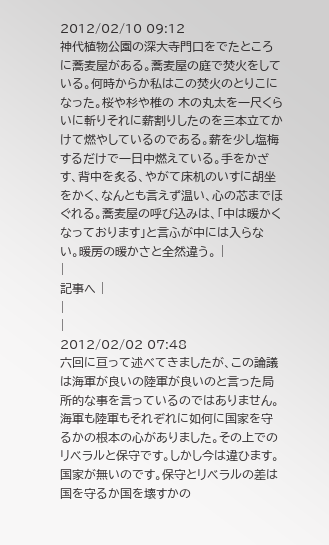2012/02/10 09:12
神代植物公園の深大寺門口をでたところに蕎麦屋がある。蕎麦屋の庭で焚火をしている。何時からか私はこの焚火のとりこになった。桜や杉や椎の 木の丸太を一尺くらいに斬りそれに薪割りしたのを三本立てかけて燃やしているのである。薪を少し塩梅するだけで一日中燃えている。手をかざす、背中を炙る、やがて床机のいすに胡坐をかく、なんとも言えず温い、心の芯までほぐれる。蕎麦屋の呼び込みは、「中は暖かくなっております」と言ふが中には入らな い。暖房の暖かさと全然違う。 |
|
記事へ |
|
|
2012/02/02 07:48
六回に亘って述べてきましたが、この論議は海軍が良いの陸軍が良いのと言った局所的な事を言っているのではありません。海軍も陸軍もそれぞれに如何に国家を守るかの根本の心がありました。その上でのリベラルと保守です。しかし今は違ひます。国家が無いのです。保守とリベラルの差は国を守るか国を壊すかの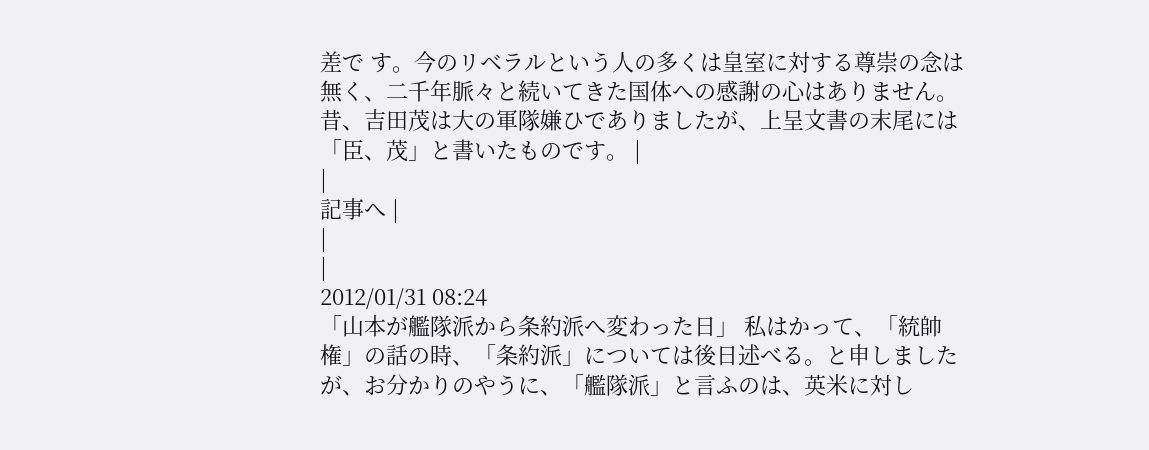差で す。今のリベラルという人の多くは皇室に対する尊崇の念は無く、二千年脈々と続いてきた国体への感謝の心はありません。昔、吉田茂は大の軍隊嫌ひでありましたが、上呈文書の末尾には「臣、茂」と書いたものです。 |
|
記事へ |
|
|
2012/01/31 08:24
「山本が艦隊派から条約派へ変わった日」 私はかって、「統帥権」の話の時、「条約派」については後日述べる。と申しましたが、お分かりのやうに、「艦隊派」と言ふのは、英米に対し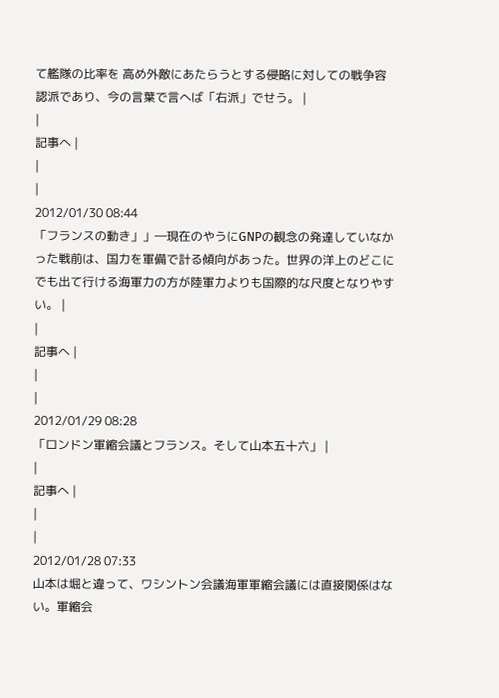て艦隊の比率を 高め外敵にあたらうとする侵略に対しての戦争容認派であり、今の言葉で言へば「右派」でせう。 |
|
記事へ |
|
|
2012/01/30 08:44
「フランスの動き」」―現在のやうにGNPの観念の発達していなかった戦前は、国力を軍備で計る傾向があった。世界の洋上のどこにでも出て行ける海軍力の方が陸軍力よりも国際的な尺度となりやすい。 |
|
記事へ |
|
|
2012/01/29 08:28
「ロンドン軍縮会議とフランス。そして山本五十六」 |
|
記事へ |
|
|
2012/01/28 07:33
山本は堀と違って、ワシントン会議海軍軍縮会議には直接関係はない。軍縮会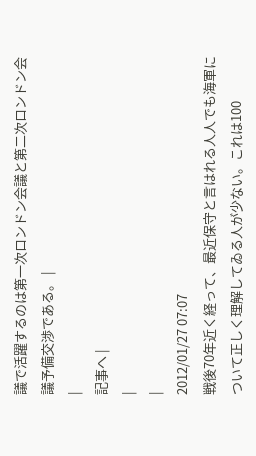議で活躍するのは第一次ロンドン会議と第二次ロンドン会議予備交渉である。 |
|
記事へ |
|
|
2012/01/27 07:07
戦後70年近く経って、最近保守と言はれる人人でも海軍について正しく理解してゐる人が少ない。これは100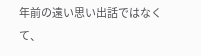年前の遠い思い出話ではなくて、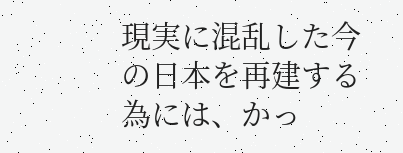現実に混乱した今の日本を再建する為には、かっ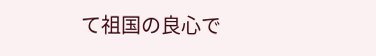て祖国の良心で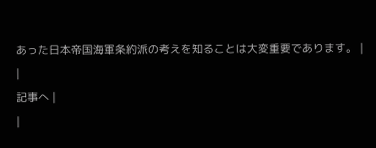あった日本帝国海軍条約派の考えを知ることは大変重要であります。 |
|
記事へ |
|